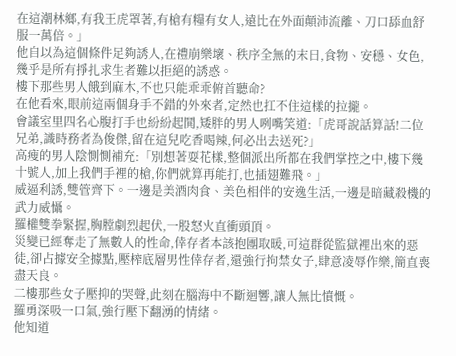在這潮林鄉,有我王虎罩著,有槍有糧有女人,遠比在外面顛沛流離、刀口舔血舒服一萬倍。」
他自以為這個條件足夠誘人,在禮崩樂壞、秩序全無的末日,食物、安穩、女色,幾乎是所有掙扎求生者難以拒絕的誘惑。
樓下那些男人餓到麻木,不也只能乖乖俯首聽命?
在他看來,眼前這兩個身手不錯的外來者,定然也扛不住這樣的拉攏。
會議室里四名心腹打手也紛紛起鬨,矮胖的男人咧嘴笑道:「虎哥說話算話!二位兄弟,識時務者為俊傑,留在這兒吃香喝辣,何必出去送死?」
高瘦的男人陰惻惻補充:「別想著耍花樣,整個派出所都在我們掌控之中,樓下幾十號人,加上我們手裡的槍,你們就算再能打,也插翅難飛。」
威逼利誘,雙管齊下。一邊是美酒肉食、美色相伴的安逸生活,一邊是暗藏殺機的武力威懾。
羅權雙拳緊握,胸膛劇烈起伏,一股怒火直衝頭頂。
災變已經奪走了無數人的性命,倖存者本該抱團取暖,可這群從監獄裡出來的惡徒,卻占據安全據點,壓榨底層男性倖存者,還強行拘禁女子,肆意凌辱作樂,簡直喪盡天良。
二樓那些女子壓抑的哭聲,此刻在腦海中不斷迴響,讓人無比憤慨。
羅勇深吸一口氣,強行壓下翻湧的情緒。
他知道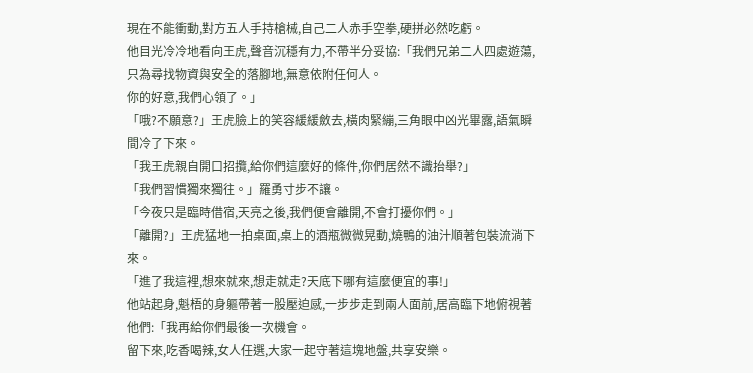現在不能衝動,對方五人手持槍械,自己二人赤手空拳,硬拼必然吃虧。
他目光冷冷地看向王虎,聲音沉穩有力,不帶半分妥協:「我們兄弟二人四處遊蕩,只為尋找物資與安全的落腳地,無意依附任何人。
你的好意,我們心領了。」
「哦?不願意?」王虎臉上的笑容緩緩斂去,橫肉緊繃,三角眼中凶光畢露,語氣瞬間冷了下來。
「我王虎親自開口招攬,給你們這麼好的條件,你們居然不識抬舉?」
「我們習慣獨來獨往。」羅勇寸步不讓。
「今夜只是臨時借宿,天亮之後,我們便會離開,不會打擾你們。」
「離開?」王虎猛地一拍桌面,桌上的酒瓶微微晃動,燒鴨的油汁順著包裝流淌下來。
「進了我這裡,想來就來,想走就走?天底下哪有這麼便宜的事!」
他站起身,魁梧的身軀帶著一股壓迫感,一步步走到兩人面前,居高臨下地俯視著他們:「我再給你們最後一次機會。
留下來,吃香喝辣,女人任選,大家一起守著這塊地盤,共享安樂。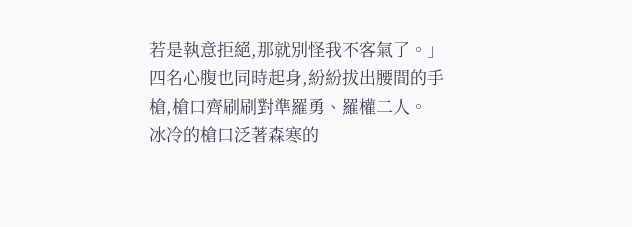若是執意拒絕,那就別怪我不客氣了。」
四名心腹也同時起身,紛紛拔出腰間的手槍,槍口齊刷刷對準羅勇、羅權二人。
冰冷的槍口泛著森寒的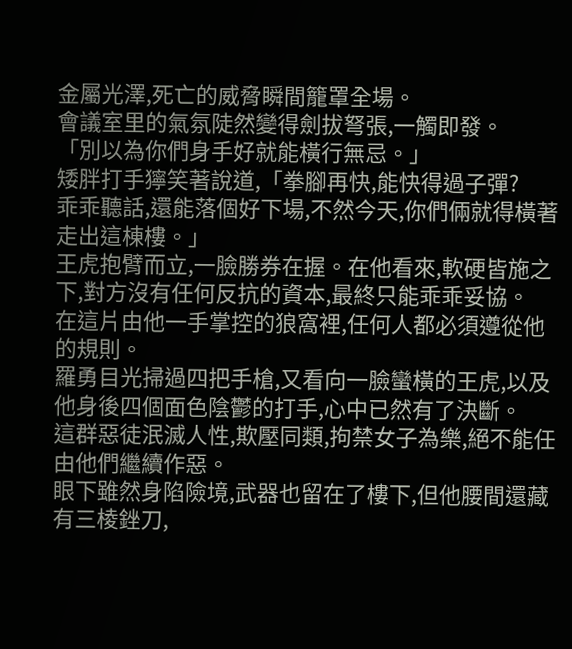金屬光澤,死亡的威脅瞬間籠罩全場。
會議室里的氣氛陡然變得劍拔弩張,一觸即發。
「別以為你們身手好就能橫行無忌。」
矮胖打手獰笑著說道,「拳腳再快,能快得過子彈?
乖乖聽話,還能落個好下場,不然今天,你們倆就得橫著走出這棟樓。」
王虎抱臂而立,一臉勝券在握。在他看來,軟硬皆施之下,對方沒有任何反抗的資本,最終只能乖乖妥協。
在這片由他一手掌控的狼窩裡,任何人都必須遵從他的規則。
羅勇目光掃過四把手槍,又看向一臉蠻橫的王虎,以及他身後四個面色陰鬱的打手,心中已然有了決斷。
這群惡徒泯滅人性,欺壓同類,拘禁女子為樂,絕不能任由他們繼續作惡。
眼下雖然身陷險境,武器也留在了樓下,但他腰間還藏有三棱銼刀,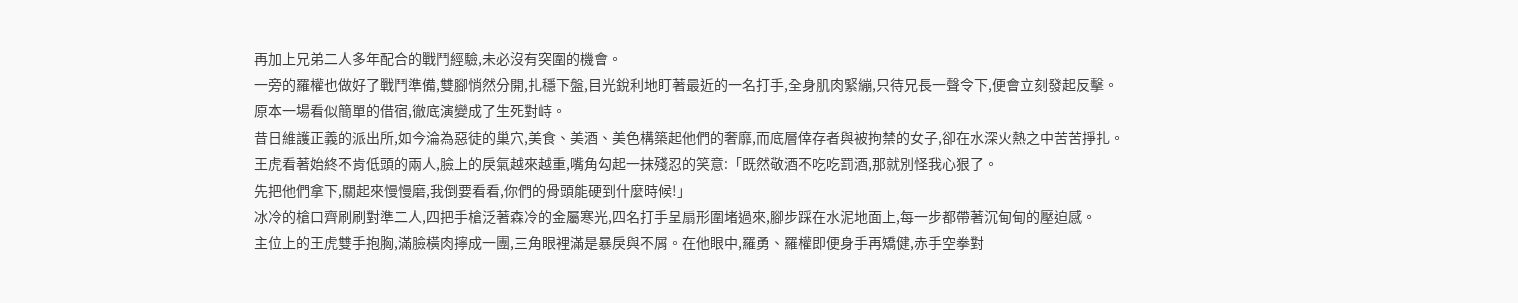再加上兄弟二人多年配合的戰鬥經驗,未必沒有突圍的機會。
一旁的羅權也做好了戰鬥準備,雙腳悄然分開,扎穩下盤,目光銳利地盯著最近的一名打手,全身肌肉緊繃,只待兄長一聲令下,便會立刻發起反擊。
原本一場看似簡單的借宿,徹底演變成了生死對峙。
昔日維護正義的派出所,如今淪為惡徒的巢穴,美食、美酒、美色構築起他們的奢靡,而底層倖存者與被拘禁的女子,卻在水深火熱之中苦苦掙扎。
王虎看著始終不肯低頭的兩人,臉上的戾氣越來越重,嘴角勾起一抹殘忍的笑意:「既然敬酒不吃吃罰酒,那就別怪我心狠了。
先把他們拿下,關起來慢慢磨,我倒要看看,你們的骨頭能硬到什麼時候!」
冰冷的槍口齊刷刷對準二人,四把手槍泛著森冷的金屬寒光,四名打手呈扇形圍堵過來,腳步踩在水泥地面上,每一步都帶著沉甸甸的壓迫感。
主位上的王虎雙手抱胸,滿臉橫肉擰成一團,三角眼裡滿是暴戾與不屑。在他眼中,羅勇、羅權即便身手再矯健,赤手空拳對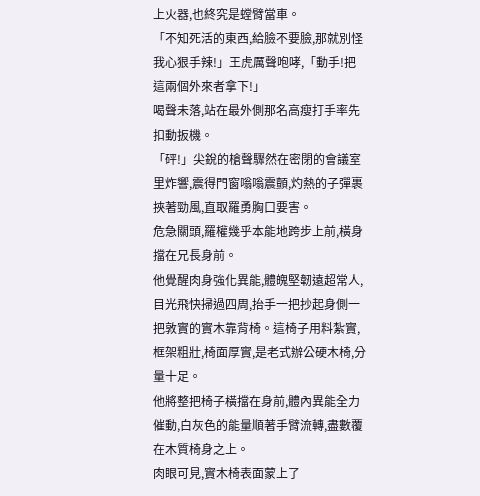上火器,也終究是螳臂當車。
「不知死活的東西,給臉不要臉,那就別怪我心狠手辣!」王虎厲聲咆哮,「動手!把這兩個外來者拿下!」
喝聲未落,站在最外側那名高瘦打手率先扣動扳機。
「砰!」尖銳的槍聲驟然在密閉的會議室里炸響,震得門窗嗡嗡震顫,灼熱的子彈裹挾著勁風,直取羅勇胸口要害。
危急關頭,羅權幾乎本能地跨步上前,橫身擋在兄長身前。
他覺醒肉身強化異能,體魄堅韌遠超常人,目光飛快掃過四周,抬手一把抄起身側一把敦實的實木靠背椅。這椅子用料紮實,框架粗壯,椅面厚實,是老式辦公硬木椅,分量十足。
他將整把椅子橫擋在身前,體內異能全力催動,白灰色的能量順著手臂流轉,盡數覆在木質椅身之上。
肉眼可見,實木椅表面蒙上了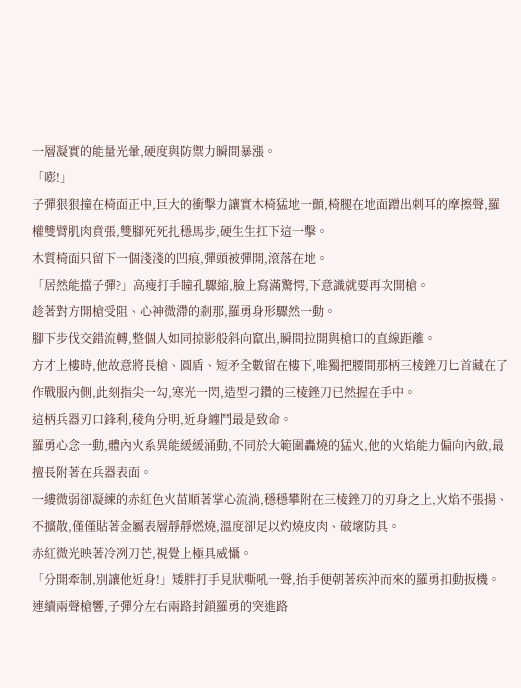一層凝實的能量光暈,硬度與防禦力瞬間暴漲。
「嘭!」
子彈狠狠撞在椅面正中,巨大的衝擊力讓實木椅猛地一顫,椅腿在地面蹭出刺耳的摩擦聲,羅權雙臂肌肉賁張,雙腳死死扎穩馬步,硬生生扛下這一擊。
木質椅面只留下一個淺淺的凹痕,彈頭被彈開,滾落在地。
「居然能擋子彈?」高瘦打手瞳孔驟縮,臉上寫滿驚愕,下意識就要再次開槍。
趁著對方開槍受阻、心神微滯的剎那,羅勇身形驟然一動。
腳下步伐交錯流轉,整個人如同掠影般斜向竄出,瞬間拉開與槍口的直線距離。
方才上樓時,他故意將長槍、圓盾、短矛全數留在樓下,唯獨把腰間那柄三棱銼刀匕首藏在了作戰服內側,此刻指尖一勾,寒光一閃,造型刁鑽的三棱銼刀已然握在手中。
這柄兵器刃口鋒利,稜角分明,近身纏鬥最是致命。
羅勇心念一動,體內火系異能緩緩涌動,不同於大範圍轟燒的猛火,他的火焰能力偏向內斂,最擅長附著在兵器表面。
一縷微弱卻凝練的赤紅色火苗順著掌心流淌,穩穩攀附在三棱銼刀的刃身之上,火焰不張揚、不擴散,僅僅貼著金屬表層靜靜燃燒,溫度卻足以灼燒皮肉、破壞防具。
赤紅微光映著冷冽刀芒,視覺上極具威懾。
「分開牽制,別讓他近身!」矮胖打手見狀嘶吼一聲,抬手便朝著疾沖而來的羅勇扣動扳機。
連續兩聲槍響,子彈分左右兩路封鎖羅勇的突進路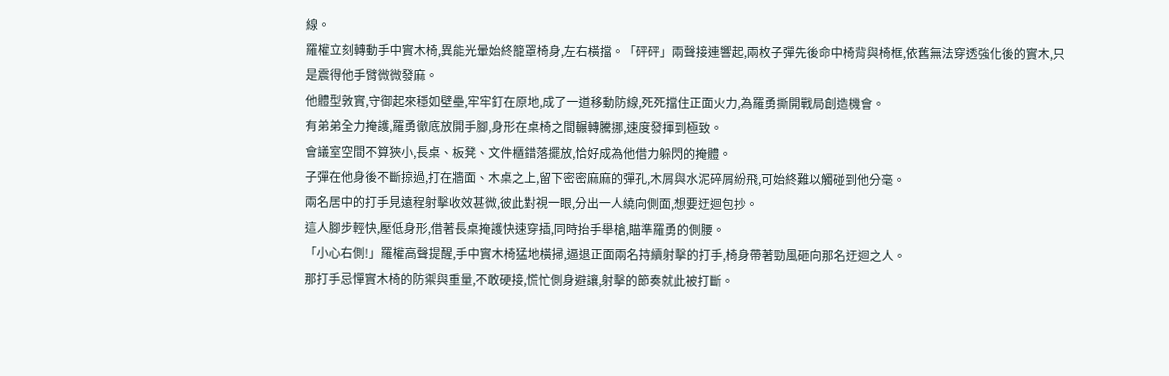線。
羅權立刻轉動手中實木椅,異能光暈始終籠罩椅身,左右橫擋。「砰砰」兩聲接連響起,兩枚子彈先後命中椅背與椅框,依舊無法穿透強化後的實木,只是震得他手臂微微發麻。
他體型敦實,守御起來穩如壁壘,牢牢釘在原地,成了一道移動防線,死死擋住正面火力,為羅勇撕開戰局創造機會。
有弟弟全力掩護,羅勇徹底放開手腳,身形在桌椅之間輾轉騰挪,速度發揮到極致。
會議室空間不算狹小,長桌、板凳、文件櫃錯落擺放,恰好成為他借力躲閃的掩體。
子彈在他身後不斷掠過,打在牆面、木桌之上,留下密密麻麻的彈孔,木屑與水泥碎屑紛飛,可始終難以觸碰到他分毫。
兩名居中的打手見遠程射擊收效甚微,彼此對視一眼,分出一人繞向側面,想要迂迴包抄。
這人腳步輕快,壓低身形,借著長桌掩護快速穿插,同時抬手舉槍,瞄準羅勇的側腰。
「小心右側!」羅權高聲提醒,手中實木椅猛地橫掃,逼退正面兩名持續射擊的打手,椅身帶著勁風砸向那名迂迴之人。
那打手忌憚實木椅的防禦與重量,不敢硬接,慌忙側身避讓,射擊的節奏就此被打斷。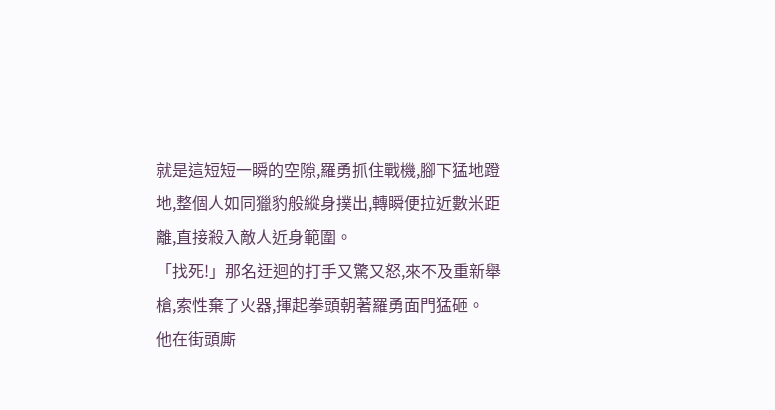就是這短短一瞬的空隙,羅勇抓住戰機,腳下猛地蹬地,整個人如同獵豹般縱身撲出,轉瞬便拉近數米距離,直接殺入敵人近身範圍。
「找死!」那名迂迴的打手又驚又怒,來不及重新舉槍,索性棄了火器,揮起拳頭朝著羅勇面門猛砸。
他在街頭廝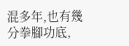混多年,也有幾分拳腳功底,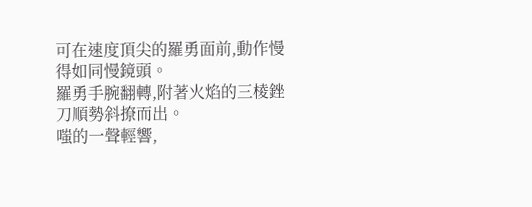可在速度頂尖的羅勇面前,動作慢得如同慢鏡頭。
羅勇手腕翻轉,附著火焰的三棱銼刀順勢斜撩而出。
嗤的一聲輕響,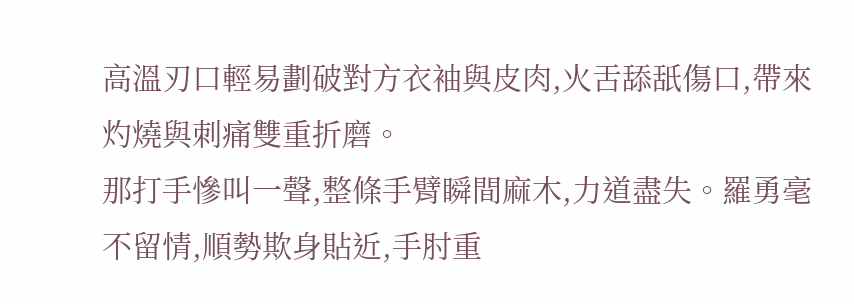高溫刃口輕易劃破對方衣袖與皮肉,火舌舔舐傷口,帶來灼燒與刺痛雙重折磨。
那打手慘叫一聲,整條手臂瞬間麻木,力道盡失。羅勇毫不留情,順勢欺身貼近,手肘重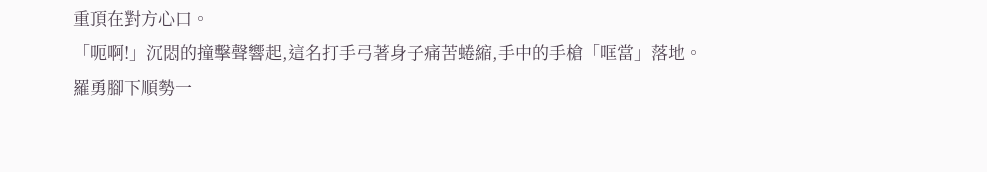重頂在對方心口。
「呃啊!」沉悶的撞擊聲響起,這名打手弓著身子痛苦蜷縮,手中的手槍「哐當」落地。
羅勇腳下順勢一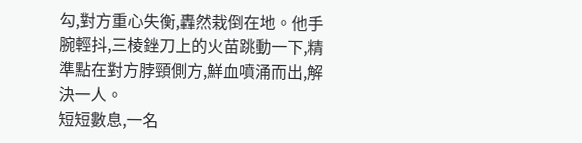勾,對方重心失衡,轟然栽倒在地。他手腕輕抖,三棱銼刀上的火苗跳動一下,精準點在對方脖頸側方,鮮血噴涌而出,解決一人。
短短數息,一名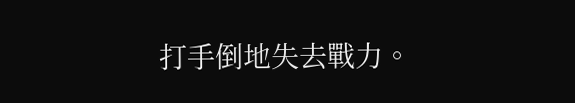打手倒地失去戰力。